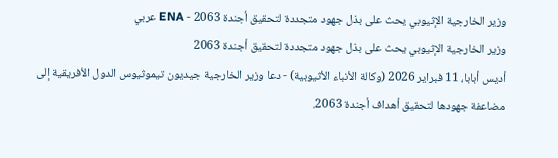وزير الخارجية الإثيوبي يحث على بذل جهود متجددة لتحقيق أجندة 2063 - ENA عربي
وزير الخارجية الإثيوبي يحث على بذل جهود متجددة لتحقيق أجندة 2063
أديس أبابا، 11 فبراير 2026 (وكالة الأنباء الأثيوبية) - دعا وزير الخارجية جيديون تيموثيوس الدول الأفريقية إلى مضاعفة جهودها لتحقيق أهداف أجندة 2063.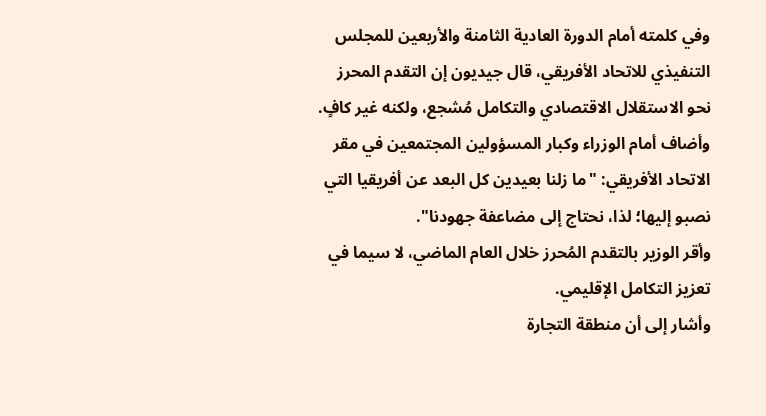وفي كلمته أمام الدورة العادية الثامنة والأربعين للمجلس التنفيذي للاتحاد الأفريقي، قال جيديون إن التقدم المحرز نحو الاستقلال الاقتصادي والتكامل مُشجع، ولكنه غير كافٍ.
وأضاف أمام الوزراء وكبار المسؤولين المجتمعين في مقر الاتحاد الأفريقي: "ما زلنا بعيدين كل البعد عن أفريقيا التي نصبو إليها؛ لذا، نحتاج إلى مضاعفة جهودنا".
وأقر الوزير بالتقدم المُحرز خلال العام الماضي، لا سيما في تعزيز التكامل الإقليمي.
وأشار إلى أن منطقة التجارة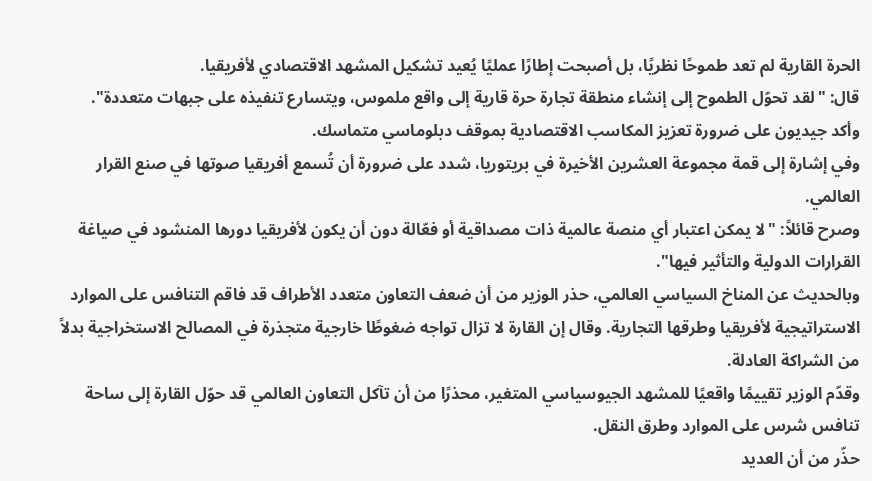الحرة القارية لم تعد طموحًا نظريًا، بل أصبحت إطارًا عمليًا يُعيد تشكيل المشهد الاقتصادي لأفريقيا.
قال: "لقد تحوّل الطموح إلى إنشاء منطقة تجارة حرة قارية إلى واقع ملموس، ويتسارع تنفيذه على جبهات متعددة".
وأكد جيديون على ضرورة تعزيز المكاسب الاقتصادية بموقف دبلوماسي متماسك.
وفي إشارة إلى قمة مجموعة العشرين الأخيرة في بريتوريا، شدد على ضرورة أن تُسمع أفريقيا صوتها في صنع القرار العالمي.
وصرح قائلاً: "لا يمكن اعتبار أي منصة عالمية ذات مصداقية أو فعّالة دون أن يكون لأفريقيا دورها المنشود في صياغة القرارات الدولية والتأثير فيها".
وبالحديث عن المناخ السياسي العالمي، حذر الوزير من أن ضعف التعاون متعدد الأطراف قد فاقم التنافس على الموارد الاستراتيجية لأفريقيا وطرقها التجارية. وقال إن القارة لا تزال تواجه ضغوطًا خارجية متجذرة في المصالح الاستخراجية بدلاً من الشراكة العادلة.
وقدّم الوزير تقييمًا واقعيًا للمشهد الجيوسياسي المتغير، محذرًا من أن تآكل التعاون العالمي قد حوّل القارة إلى ساحة تنافس شرس على الموارد وطرق النقل.
حذّر من أن العديد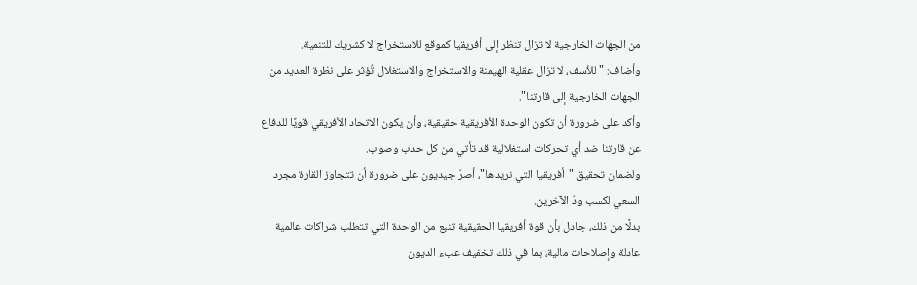من الجهات الخارجية لا تزال تنظر إلى أفريقيا كموقع للاستخراج لا كشريك للتنمية.
وأضاف: "للأسف، لا تزال عقلية الهيمنة والاستخراج والاستغلال تُؤثر على نظرة العديد من الجهات الخارجية إلى قارتنا".
وأكد على ضرورة أن تكون الوحدة الأفريقية حقيقية، وأن يكون الاتحاد الأفريقي قويًا للدفاع عن قارتنا ضد أي تحركات استغلالية قد تأتي من كل حدب وصوب.
ولضمان تحقيق "أفريقيا التي نريدها"، أصرّ جيديون على ضرورة أن تتجاوز القارة مجرد السعي لكسب ودّ الآخرين.
بدلًا من ذلك، جادل بأن قوة أفريقيا الحقيقية تنبع من الوحدة التي تتطلب شراكات عالمية عادلة وإصلاحات مالية، بما في ذلك تخفيف عبء الديون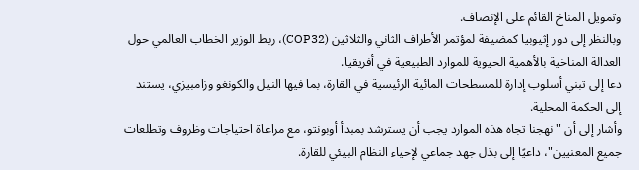وتمويل المناخ القائم على الإنصاف.
وبالنظر إلى دور إثيوبيا كمضيفة لمؤتمر الأطراف الثاني والثلاثين (COP32)، ربط الوزير الخطاب العالمي حول العدالة المناخية بالأهمية الحيوية للموارد الطبيعية في أفريقيا.
دعا إلى تبني أسلوب إدارة للمسطحات المائية الرئيسية في القارة، بما فيها النيل والكونغو وزامبيزي، يستند إلى الحكمة المحلية.
وأشار إلى أن "نهجنا تجاه هذه الموارد يجب أن يسترشد بمبدأ أوبونتو، مع مراعاة احتياجات وظروف وتطلعات جميع المعنيين"، داعيًا إلى بذل جهد جماعي لإحياء النظام البيئي للقارة.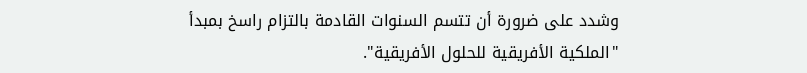وشدد على ضرورة أن تتسم السنوات القادمة بالتزام راسخ بمبدأ "الملكية الأفريقية للحلول الأفريقية".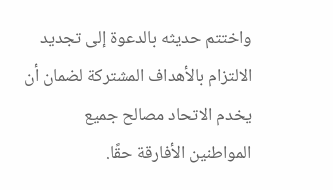واختتم حديثه بالدعوة إلى تجديد الالتزام بالأهداف المشتركة لضمان أن يخدم الاتحاد مصالح جميع المواطنين الأفارقة حقًا.